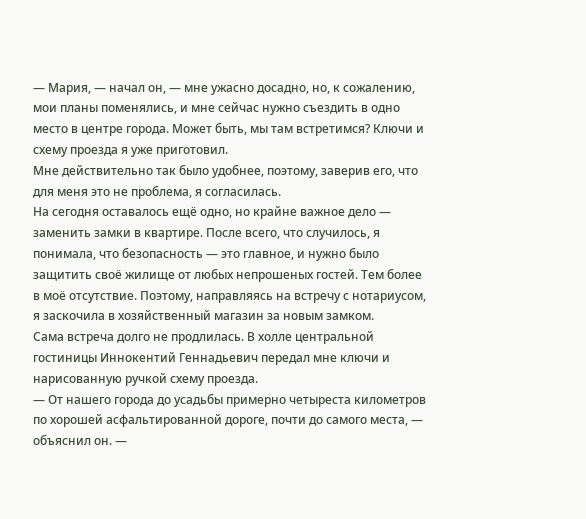— Мария, — начал он, — мне ужасно досадно, но, к сожалению, мои планы поменялись, и мне сейчас нужно съездить в одно место в центре города. Может быть, мы там встретимся? Ключи и схему проезда я уже приготовил.
Мне действительно так было удобнее, поэтому, заверив его, что для меня это не проблема, я согласилась.
На сегодня оставалось ещё одно, но крайне важное дело — заменить замки в квартире. После всего, что случилось, я понимала, что безопасность — это главное, и нужно было защитить своё жилище от любых непрошеных гостей. Тем более в моё отсутствие. Поэтому, направляясь на встречу с нотариусом, я заскочила в хозяйственный магазин за новым замком.
Сама встреча долго не продлилась. В холле центральной гостиницы Иннокентий Геннадьевич передал мне ключи и нарисованную ручкой схему проезда.
— От нашего города до усадьбы примерно четыреста километров по хорошей асфальтированной дороге, почти до самого места, — объяснил он. —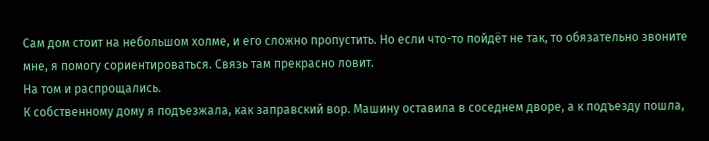Сам дом стоит на небольшом холме, и его сложно пропустить. Но если что-то пойдёт не так, то обязательно звоните мне, я помогу сориентироваться. Связь там прекрасно ловит.
На том и распрощались.
К собственному дому я подъезжала, как заправский вор. Машину оставила в соседнем дворе, а к подъезду пошла,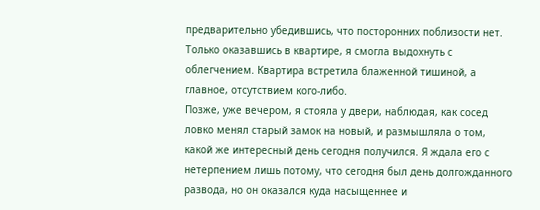предварительно убедившись, что посторонних поблизости нет. Только оказавшись в квартире, я смогла выдохнуть с облегчением. Квартира встретила блаженной тишиной, а главное, отсутствием кого-либо.
Позже, уже вечером, я стояла у двери, наблюдая, как сосед ловко менял старый замок на новый, и размышляла о том, какой же интересный день сегодня получился. Я ждала его с нетерпением лишь потому, что сегодня был день долгожданного развода, но он оказался куда насыщеннее и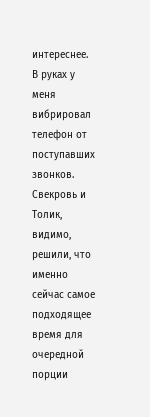интереснее.
В руках у меня вибрировал телефон от поступавших звонков. Свекровь и Толик, видимо, решили, что именно сейчас самое подходящее время для очередной порции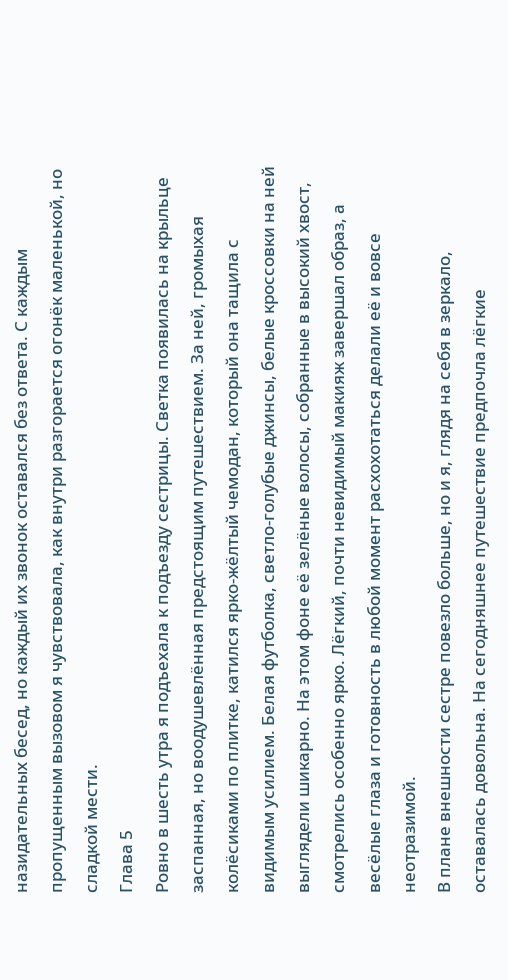назидательных бесед, но каждый их звонок оставался без ответа. С каждым пропущенным вызовом я чувствовала, как внутри разгорается огонёк маленькой, но сладкой мести.
Глава 5
Ровно в шесть утра я подъехала к подъезду сестрицы. Светка появилась на крыльце заспанная, но воодушевлённая предстоящим путешествием. За ней, громыхая колёсиками по плитке, катился ярко-жёлтый чемодан, который она тащила с видимым усилием. Белая футболка, светло-голубые джинсы, белые кроссовки на ней выглядели шикарно. На этом фоне её зелёные волосы, собранные в высокий хвост, смотрелись особенно ярко. Лёгкий, почти невидимый макияж завершал образ, а весёлые глаза и готовность в любой момент расхохотаться делали её и вовсе неотразимой.
В плане внешности сестре повезло больше, но и я, глядя на себя в зеркало, оставалась довольна. На сегодняшнее путешествие предпочла лёгкие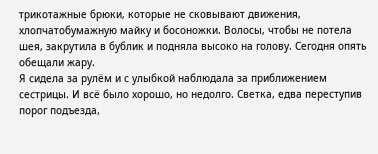трикотажные брюки, которые не сковывают движения, хлопчатобумажную майку и босоножки. Волосы, чтобы не потела шея, закрутила в бублик и подняла высоко на голову. Сегодня опять обещали жару.
Я сидела за рулём и с улыбкой наблюдала за приближением сестрицы. И всё было хорошо, но недолго. Светка, едва переступив порог подъезда,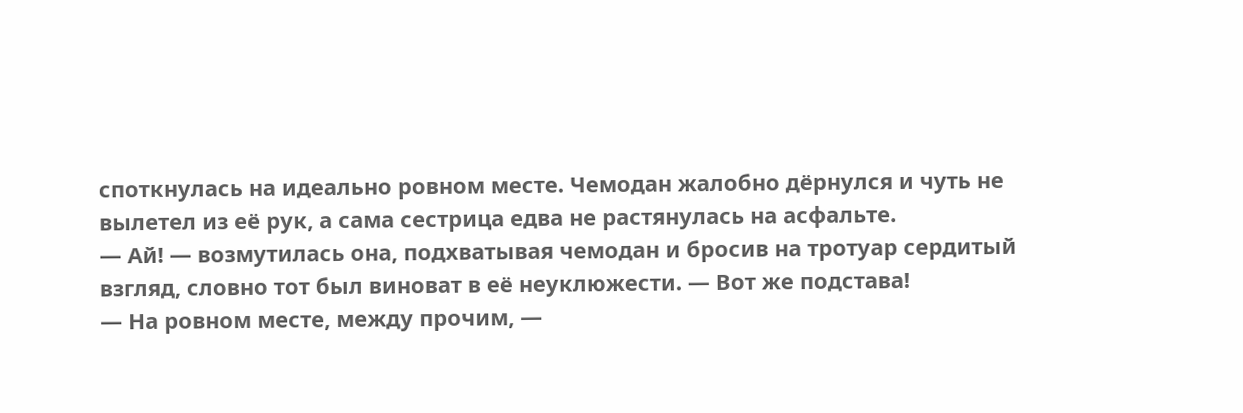споткнулась на идеально ровном месте. Чемодан жалобно дёрнулся и чуть не вылетел из её рук, а сама сестрица едва не растянулась на асфальте.
— Ай! — возмутилась она, подхватывая чемодан и бросив на тротуар сердитый взгляд, словно тот был виноват в её неуклюжести. — Вот же подстава!
— На ровном месте, между прочим, —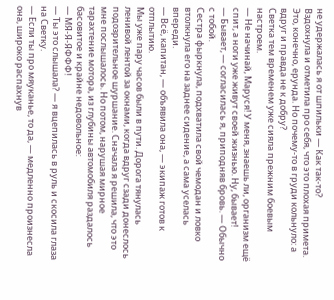не удержалась я от шпильки — Как так-то?
Вздохнула и отметила про себя, что это плохая примета. Это, конечно, ерунда. Но почему-то в груди кольнуло: а вдруг и правда не к добру?
Светка тем временем уже сияла прежним боевым настроем.
— Не начинай, Маруся! У меня, знаешь ли, организм ещё спит, а ноги уже живут своей жизнью. Ну, бывает!
— Бывает, — согласилась я, приподняв бровь. — Обычно с тобой.
Сестра фыркнула, подхватила свой чемодан и ловко втолкнула его на заднее сидение, а сама уселась впереди.
— Всё, капитан, — объявила она, — экипаж готов к отплытию.
Мы уже пару часов были в пути. Дорога тянулась ленивой лентой за окнами, когда вдруг сзади донеслось подозрительное шуршание. Сначала я решила, что это мне послышалось. Но потом, нарушая мирное тарахтение мотора, из глубины автомобиля раздалось басовитое и крайне недовольное:
— МЯ-Я-ЯФФФ!
— Ты это слышала? — я вцепилась в руль и скосила глаза на Светку.
— Если ты про мяуканье, то да, — медленно произнесла она, широко распахнув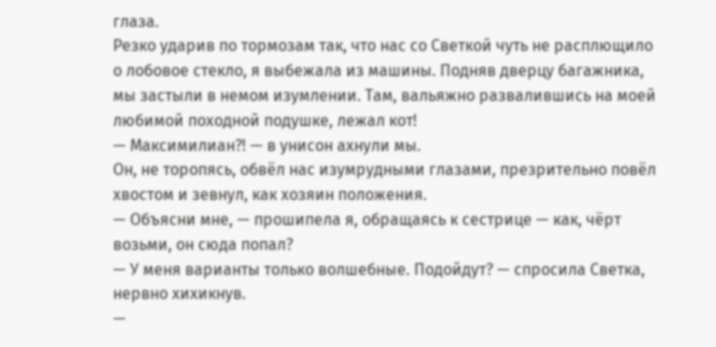глаза.
Резко ударив по тормозам так, что нас со Светкой чуть не расплющило о лобовое стекло, я выбежала из машины. Подняв дверцу багажника, мы застыли в немом изумлении. Там, вальяжно развалившись на моей любимой походной подушке, лежал кот!
— Максимилиан?! — в унисон ахнули мы.
Он, не торопясь, обвёл нас изумрудными глазами, презрительно повёл хвостом и зевнул, как хозяин положения.
— Объясни мне, — прошипела я, обращаясь к сестрице — как, чёрт возьми, он сюда попал?
— У меня варианты только волшебные. Подойдут? — спросила Светка, нервно хихикнув.
—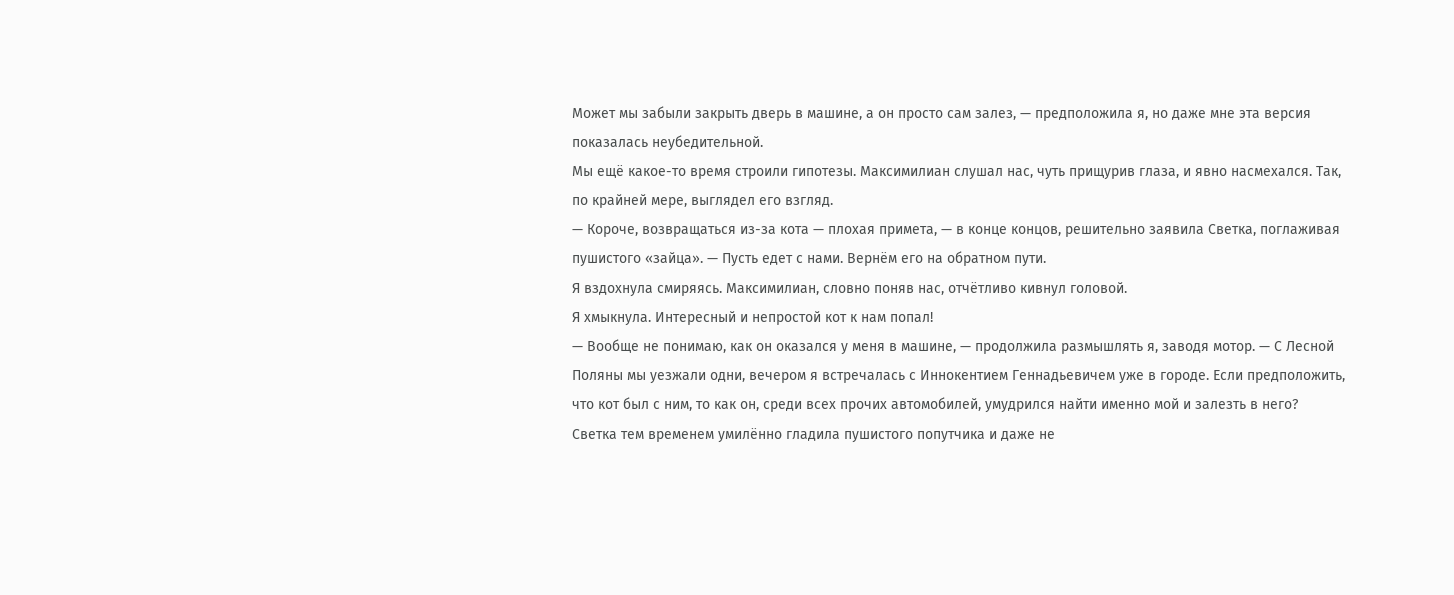Может мы забыли закрыть дверь в машине, а он просто сам залез, — предположила я, но даже мне эта версия показалась неубедительной.
Мы ещё какое-то время строили гипотезы. Максимилиан слушал нас, чуть прищурив глаза, и явно насмехался. Так, по крайней мере, выглядел его взгляд.
— Короче, возвращаться из-за кота — плохая примета, — в конце концов, решительно заявила Светка, поглаживая пушистого «зайца». — Пусть едет с нами. Вернём его на обратном пути.
Я вздохнула смиряясь. Максимилиан, словно поняв нас, отчётливо кивнул головой.
Я хмыкнула. Интересный и непростой кот к нам попал!
— Вообще не понимаю, как он оказался у меня в машине, — продолжила размышлять я, заводя мотор. — С Лесной Поляны мы уезжали одни, вечером я встречалась с Иннокентием Геннадьевичем уже в городе. Если предположить, что кот был с ним, то как он, среди всех прочих автомобилей, умудрился найти именно мой и залезть в него?
Светка тем временем умилённо гладила пушистого попутчика и даже не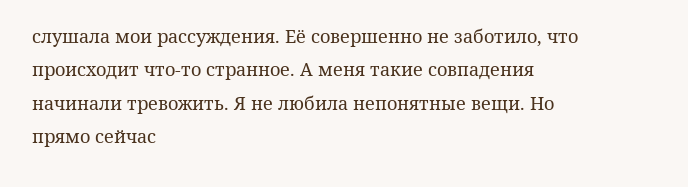слушала мои рассуждения. Её совершенно не заботило, что происходит что-то странное. А меня такие совпадения начинали тревожить. Я не любила непонятные вещи. Но прямо сейчас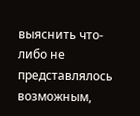выяснить что-либо не представлялось возможным,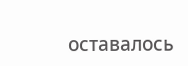оставалось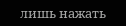лишь нажать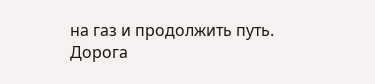на газ и продолжить путь.
Дорога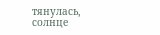тянулась, солнце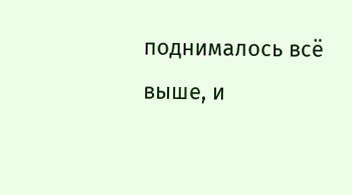поднималось всё выше, и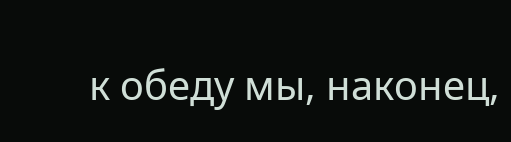к обеду мы, наконец,